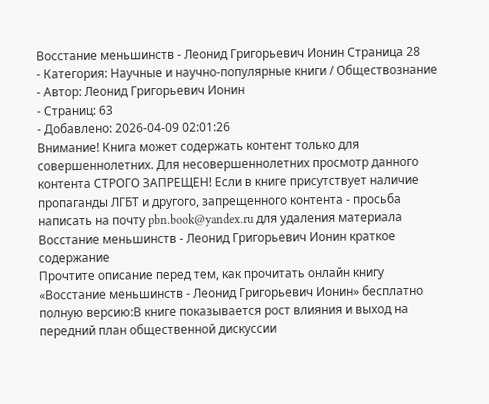Восстание меньшинств - Леонид Григорьевич Ионин Страница 28
- Категория: Научные и научно-популярные книги / Обществознание
- Автор: Леонид Григорьевич Ионин
- Страниц: 63
- Добавлено: 2026-04-09 02:01:26
Внимание! Книга может содержать контент только для совершеннолетних. Для несовершеннолетних просмотр данного контента СТРОГО ЗАПРЕЩЕН! Если в книге присутствует наличие пропаганды ЛГБТ и другого, запрещенного контента - просьба написать на почту pbn.book@yandex.ru для удаления материала
Восстание меньшинств - Леонид Григорьевич Ионин краткое содержание
Прочтите описание перед тем, как прочитать онлайн книгу «Восстание меньшинств - Леонид Григорьевич Ионин» бесплатно полную версию:В книге показывается рост влияния и выход на передний план общественной дискуссии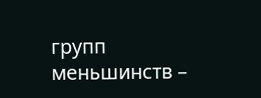групп меньшинств –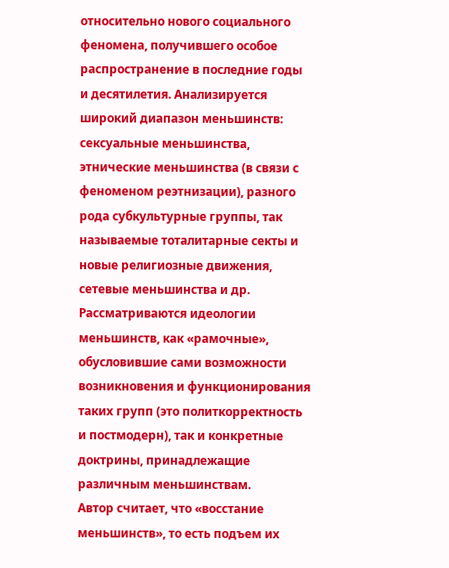относительно нового социального феномена, получившего особое распространение в последние годы и десятилетия. Анализируется широкий диапазон меньшинств: сексуальные меньшинства, этнические меньшинства (в связи с феноменом реэтнизации), разного рода субкультурные группы, так называемые тоталитарные секты и новые религиозные движения, сетевые меньшинства и др. Рассматриваются идеологии меньшинств, как «рамочные», обусловившие сами возможности возникновения и функционирования таких групп (это политкорректность и постмодерн), так и конкретные доктрины, принадлежащие различным меньшинствам.
Автор считает, что «восстание меньшинств», то есть подъем их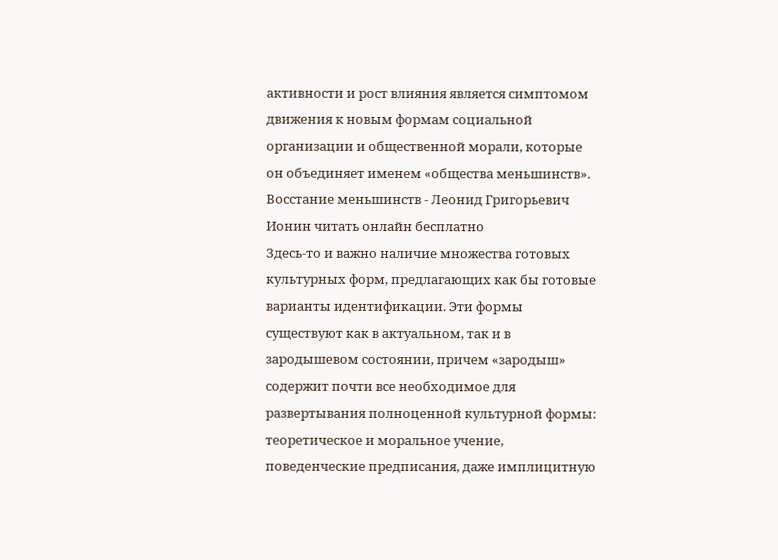активности и рост влияния является симптомом движения к новым формам социальной организации и общественной морали, которые он объединяет именем «общества меньшинств».
Восстание меньшинств - Леонид Григорьевич Ионин читать онлайн бесплатно
Здесь-то и важно наличие множества готовых культурных форм, предлагающих как бы готовые варианты идентификации. Эти формы существуют как в актуальном, так и в зародышевом состоянии, причем «зародыш» содержит почти все необходимое для развертывания полноценной культурной формы: теоретическое и моральное учение, поведенческие предписания, даже имплицитную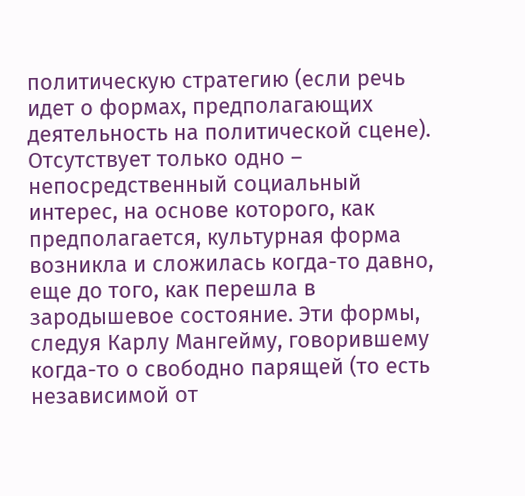политическую стратегию (если речь идет о формах, предполагающих деятельность на политической сцене). Отсутствует только одно – непосредственный социальный интерес, на основе которого, как предполагается, культурная форма возникла и сложилась когда-то давно, еще до того, как перешла в зародышевое состояние. Эти формы, следуя Карлу Мангейму, говорившему когда-то о свободно парящей (то есть независимой от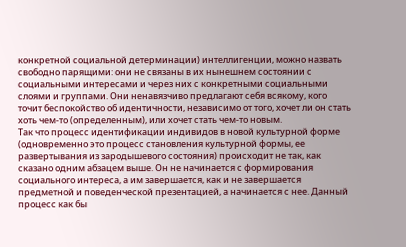конкретной социальной детерминации) интеллигенции, можно назвать свободно парящими: они не связаны в их нынешнем состоянии с социальными интересами и через них с конкретными социальными слоями и группами. Они ненавязчиво предлагают себя всякому, кого точит беспокойство об идентичности, независимо от того, хочет ли он стать хоть чем-то (определенным), или хочет стать чем-то новым.
Так что процесс идентификации индивидов в новой культурной форме (одновременно это процесс становления культурной формы, ее развертывания из зародышевого состояния) происходит не так, как сказано одним абзацем выше. Он не начинается с формирования социального интереса, а им завершается, как и не завершается предметной и поведенческой презентацией, а начинается с нее. Данный процесс как бы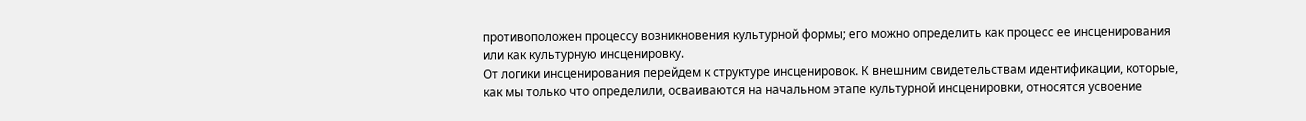противоположен процессу возникновения культурной формы; его можно определить как процесс ее инсценирования или как культурную инсценировку.
От логики инсценирования перейдем к структуре инсценировок. К внешним свидетельствам идентификации, которые, как мы только что определили, осваиваются на начальном этапе культурной инсценировки, относятся усвоение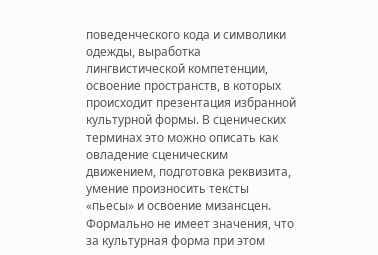поведенческого кода и символики одежды, выработка лингвистической компетенции, освоение пространств, в которых происходит презентация избранной культурной формы. В сценических терминах это можно описать как овладение сценическим движением, подготовка реквизита, умение произносить тексты «пьесы» и освоение мизансцен.
Формально не имеет значения, что за культурная форма при этом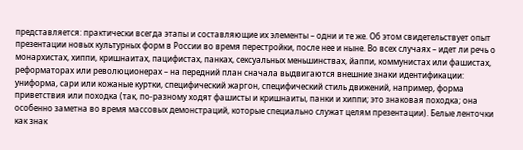представляется: практически всегда этапы и составляющие их элементы – одни и те же. Об этом свидетельствует опыт презентации новых культурных форм в России во время перестройки, после нее и ныне. Во всех случаях – идет ли речь о монархистах, хиппи, кришнаитах, пацифистах, панках, сексуальных меньшинствах, йаппи, коммунистах или фашистах, реформаторах или революционерах – на передний план сначала выдвигаются внешние знаки идентификации: униформа, сари или кожаные куртки, специфический жаргон, специфический стиль движений, например, форма приветствия или походка (так, по-разному ходят фашисты и кришнаиты, панки и хиппи; это знаковая походка; она особенно заметна во время массовых демонстраций, которые специально служат целям презентации). Белые ленточки как знак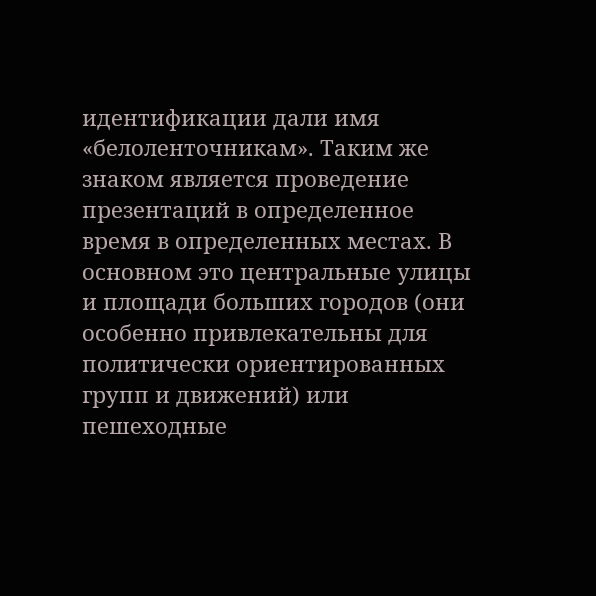идентификации дали имя «белоленточникам». Таким же знаком является проведение презентаций в определенное время в определенных местах. В основном это центральные улицы и площади больших городов (они особенно привлекательны для политически ориентированных групп и движений) или пешеходные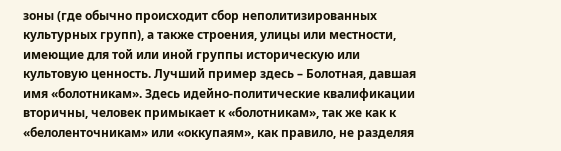зоны (где обычно происходит сбор неполитизированных культурных групп), а также строения, улицы или местности, имеющие для той или иной группы историческую или культовую ценность. Лучший пример здесь – Болотная, давшая имя «болотникам». Здесь идейно-политические квалификации вторичны, человек примыкает к «болотникам», так же как к «белоленточникам» или «оккупаям», как правило, не разделяя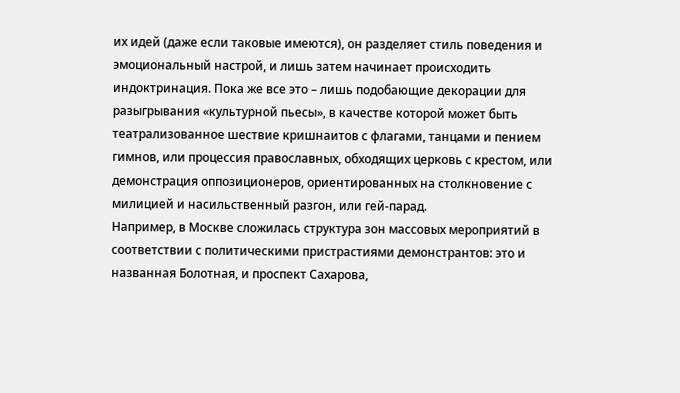их идей (даже если таковые имеются), он разделяет стиль поведения и эмоциональный настрой, и лишь затем начинает происходить индоктринация. Пока же все это – лишь подобающие декорации для разыгрывания «культурной пьесы», в качестве которой может быть театрализованное шествие кришнаитов с флагами, танцами и пением гимнов, или процессия православных, обходящих церковь с крестом, или демонстрация оппозиционеров, ориентированных на столкновение с милицией и насильственный разгон, или гей-парад.
Например, в Москве сложилась структура зон массовых мероприятий в соответствии с политическими пристрастиями демонстрантов: это и названная Болотная, и проспект Сахарова,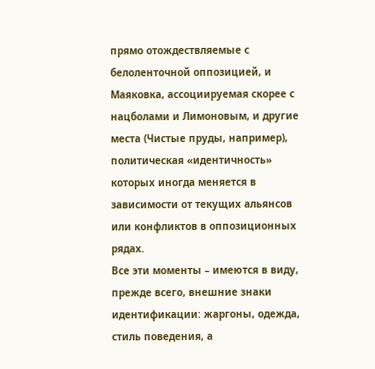прямо отождествляемые с белоленточной оппозицией, и Маяковка, ассоциируемая скорее с нацболами и Лимоновым, и другие места (Чистые пруды, например), политическая «идентичность» которых иногда меняется в зависимости от текущих альянсов или конфликтов в оппозиционных рядах.
Все эти моменты – имеются в виду, прежде всего, внешние знаки идентификации: жаргоны, одежда, стиль поведения, а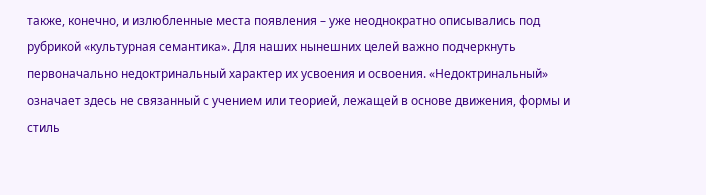также, конечно, и излюбленные места появления – уже неоднократно описывались под рубрикой «культурная семантика». Для наших нынешних целей важно подчеркнуть первоначально недоктринальный характер их усвоения и освоения. «Недоктринальный» означает здесь не связанный с учением или теорией, лежащей в основе движения, формы и стиль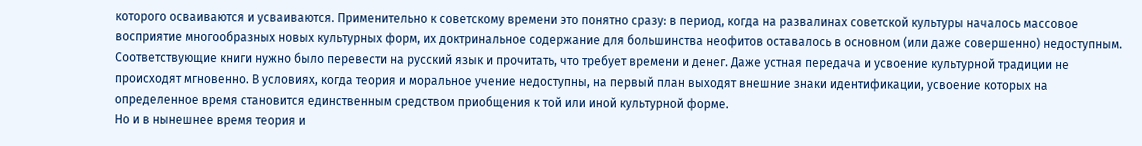которого осваиваются и усваиваются. Применительно к советскому времени это понятно сразу: в период, когда на развалинах советской культуры началось массовое восприятие многообразных новых культурных форм, их доктринальное содержание для большинства неофитов оставалось в основном (или даже совершенно) недоступным. Соответствующие книги нужно было перевести на русский язык и прочитать, что требует времени и денег. Даже устная передача и усвоение культурной традиции не происходят мгновенно. В условиях, когда теория и моральное учение недоступны, на первый план выходят внешние знаки идентификации, усвоение которых на определенное время становится единственным средством приобщения к той или иной культурной форме.
Но и в нынешнее время теория и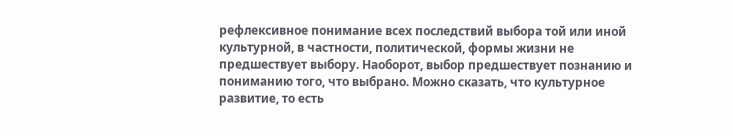рефлексивное понимание всех последствий выбора той или иной культурной, в частности, политической, формы жизни не предшествует выбору. Наоборот, выбор предшествует познанию и пониманию того, что выбрано. Можно сказать, что культурное развитие, то есть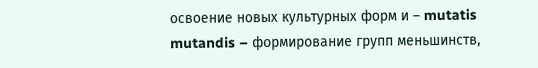освоение новых культурных форм и – mutatis mutandis – формирование групп меньшинств,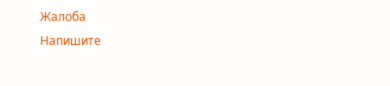Жалоба
Напишите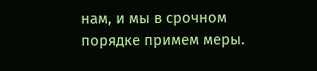нам, и мы в срочном порядке примем меры.